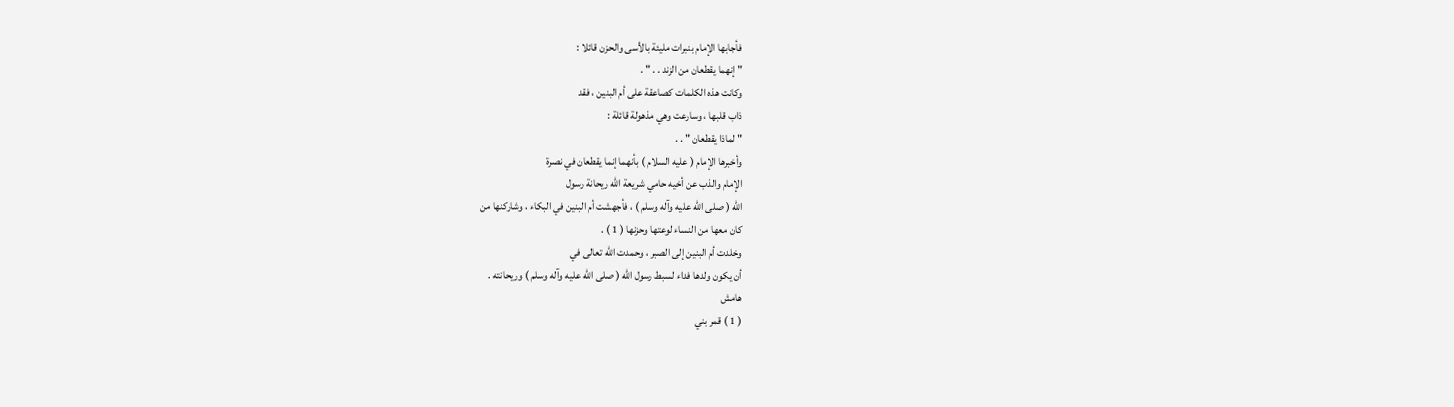فأجابها الإمام بنبرات مليئة بالأسى والحزن قائلا :
" إنهما يقطعان من الزند . . " .
وكانت هذه الكلمات كصاعقة على أم البنين ، فقد
ذاب قلبها ، وسارعت وهي مذهولة قائلة :
" لماذا يقطعان " . .
وأخبرها الإمام ( عليه السلام ) بأنهما إنما يقطعان في نصرة
الإمام والذب عن أخيه حامي شريعة الله ريحانة رسول
الله ( صلى الله عليه وآله وسلم ) ، فأجهشت أم البنين في البكاء ، وشاركنها من
كان معها من النساء لوعتها وحزنها ( 1 ) .
وخلدت أم البنين إلى الصبر ، وحمدت الله تعالى في
أن يكون ولدها فداء لسبط رسول الله ( صلى الله عليه وآله وسلم ) وريحانته .
هامش
( 1 ) قمر بني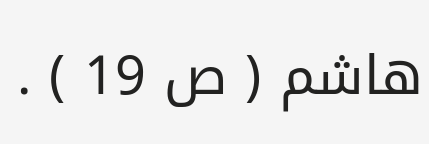هاشم ( ص 19 ) .